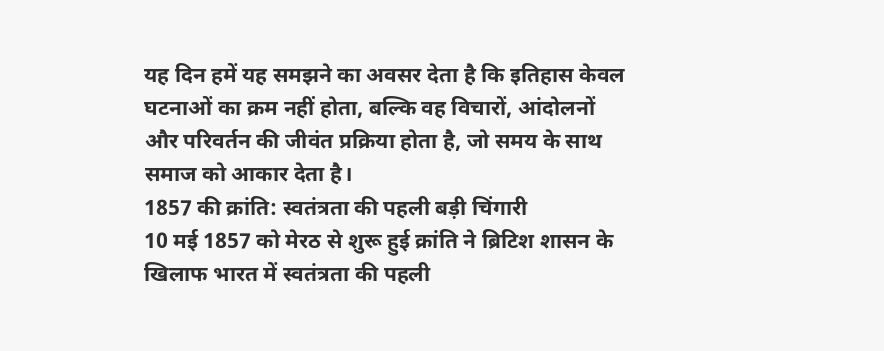यह दिन हमें यह समझने का अवसर देता है कि इतिहास केवल घटनाओं का क्रम नहीं होता, बल्कि वह विचारों, आंदोलनों और परिवर्तन की जीवंत प्रक्रिया होता है, जो समय के साथ समाज को आकार देता है।
1857 की क्रांति: स्वतंत्रता की पहली बड़ी चिंगारी
10 मई 1857 को मेरठ से शुरू हुई क्रांति ने ब्रिटिश शासन के खिलाफ भारत में स्वतंत्रता की पहली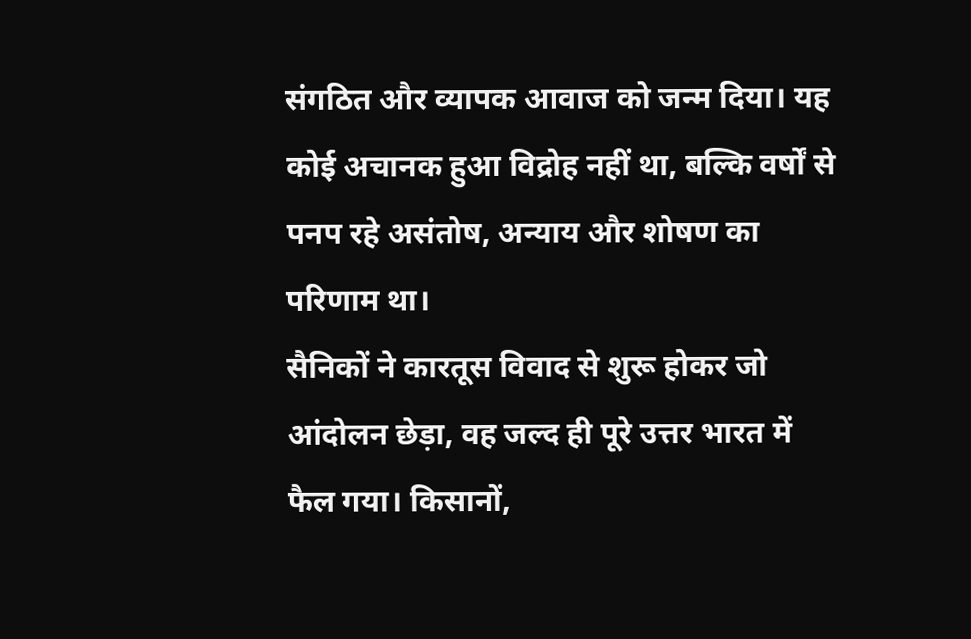संगठित और व्यापक आवाज को जन्म दिया। यह कोई अचानक हुआ विद्रोह नहीं था, बल्कि वर्षों से पनप रहे असंतोष, अन्याय और शोषण का परिणाम था।
सैनिकों ने कारतूस विवाद से शुरू होकर जो आंदोलन छेड़ा, वह जल्द ही पूरे उत्तर भारत में फैल गया। किसानों,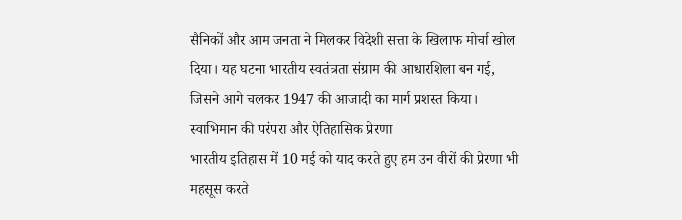सैनिकों और आम जनता ने मिलकर विदेशी सत्ता के खिलाफ मोर्चा खोल दिया। यह घटना भारतीय स्वतंत्रता संग्राम की आधारशिला बन गई, जिसने आगे चलकर 1947 की आजादी का मार्ग प्रशस्त किया।
स्वाभिमान की परंपरा और ऐतिहासिक प्रेरणा
भारतीय इतिहास में 10 मई को याद करते हुए हम उन वीरों की प्रेरणा भी महसूस करते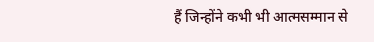हैं जिन्होंने कभी भी आत्मसम्मान से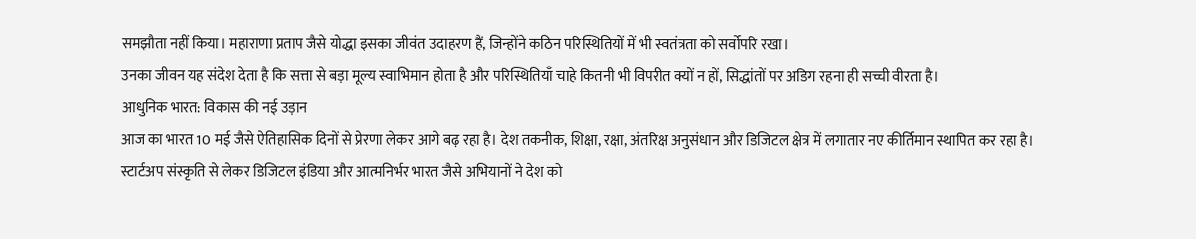समझौता नहीं किया। महाराणा प्रताप जैसे योद्धा इसका जीवंत उदाहरण हैं, जिन्होंने कठिन परिस्थितियों में भी स्वतंत्रता को सर्वोपरि रखा।
उनका जीवन यह संदेश देता है कि सत्ता से बड़ा मूल्य स्वाभिमान होता है और परिस्थितियाँ चाहे कितनी भी विपरीत क्यों न हों, सिद्धांतों पर अडिग रहना ही सच्ची वीरता है।
आधुनिक भारत: विकास की नई उड़ान
आज का भारत 10 मई जैसे ऐतिहासिक दिनों से प्रेरणा लेकर आगे बढ़ रहा है। देश तकनीक, शिक्षा, रक्षा, अंतरिक्ष अनुसंधान और डिजिटल क्षेत्र में लगातार नए कीर्तिमान स्थापित कर रहा है।
स्टार्टअप संस्कृति से लेकर डिजिटल इंडिया और आत्मनिर्भर भारत जैसे अभियानों ने देश को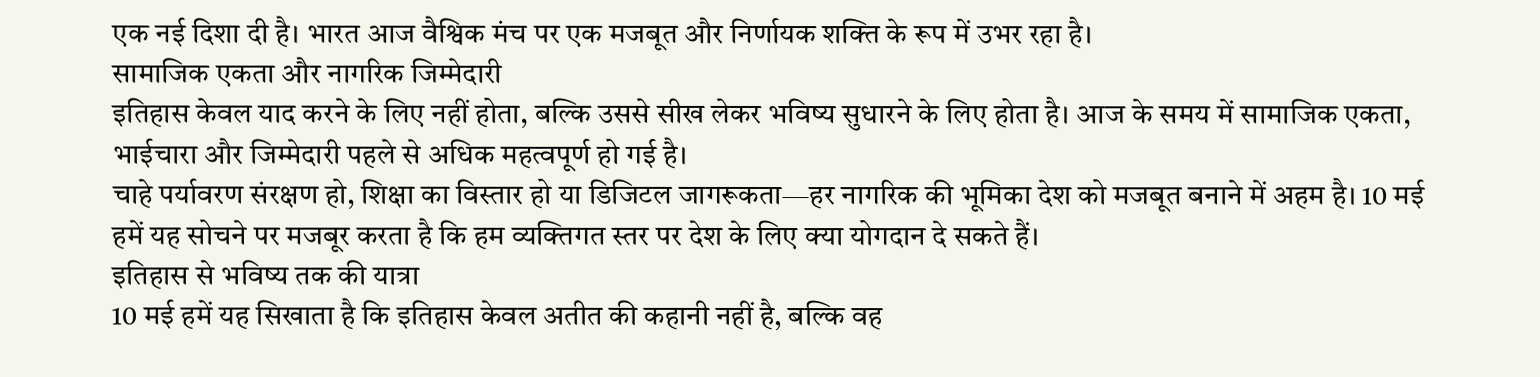एक नई दिशा दी है। भारत आज वैश्विक मंच पर एक मजबूत और निर्णायक शक्ति के रूप में उभर रहा है।
सामाजिक एकता और नागरिक जिम्मेदारी
इतिहास केवल याद करने के लिए नहीं होता, बल्कि उससे सीख लेकर भविष्य सुधारने के लिए होता है। आज के समय में सामाजिक एकता, भाईचारा और जिम्मेदारी पहले से अधिक महत्वपूर्ण हो गई है।
चाहे पर्यावरण संरक्षण हो, शिक्षा का विस्तार हो या डिजिटल जागरूकता—हर नागरिक की भूमिका देश को मजबूत बनाने में अहम है। 10 मई हमें यह सोचने पर मजबूर करता है कि हम व्यक्तिगत स्तर पर देश के लिए क्या योगदान दे सकते हैं।
इतिहास से भविष्य तक की यात्रा
10 मई हमें यह सिखाता है कि इतिहास केवल अतीत की कहानी नहीं है, बल्कि वह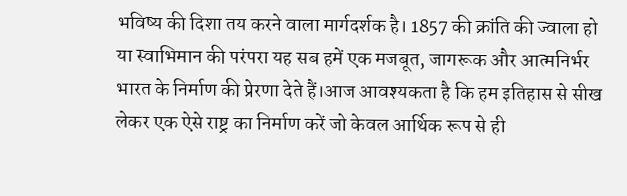भविष्य की दिशा तय करने वाला मार्गदर्शक है। 1857 की क्रांति की ज्वाला हो या स्वाभिमान की परंपरा यह सब हमें एक मजबूत, जागरूक और आत्मनिर्भर भारत के निर्माण की प्रेरणा देते हैं।आज आवश्यकता है कि हम इतिहास से सीख लेकर एक ऐसे राष्ट्र का निर्माण करें जो केवल आर्थिक रूप से ही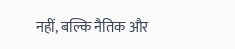नहीं, बल्कि नैतिक और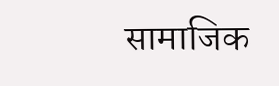सामाजिक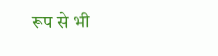रूप से भी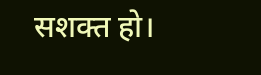सशक्त हो।